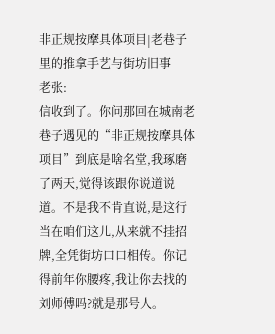非正规按摩具体项目|老巷子里的推拿手艺与街坊旧事
老张:
信收到了。你问那回在城南老巷子遇见的“非正规按摩具体项目”到底是啥名堂,我琢磨了两天,觉得该跟你说道说道。不是我不肯直说,是这行当在咱们这儿,从来就不挂招牌,全凭街坊口口相传。你记得前年你腰疼,我让你去找的刘师傅吗?就是那号人。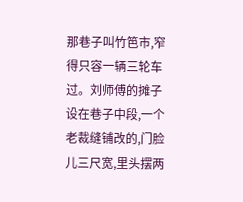那巷子叫竹笆市,窄得只容一辆三轮车过。刘师傅的摊子设在巷子中段,一个老裁缝铺改的,门脸儿三尺宽,里头摆两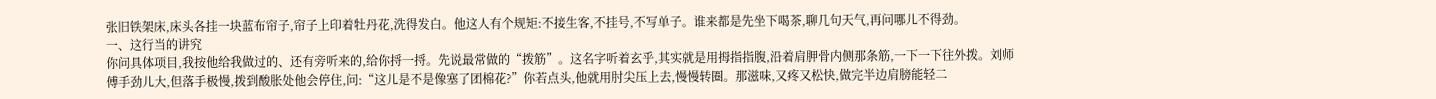张旧铁架床,床头各挂一块蓝布帘子,帘子上印着牡丹花,洗得发白。他这人有个规矩:不接生客,不挂号,不写单子。谁来都是先坐下喝茶,聊几句天气,再问哪儿不得劲。
一、这行当的讲究
你问具体项目,我按他给我做过的、还有旁听来的,给你捋一捋。先说最常做的“拨筋”。这名字听着玄乎,其实就是用拇指指腹,沿着肩胛骨内侧那条筋,一下一下往外拨。刘师傅手劲儿大,但落手极慢,拨到酸胀处他会停住,问:“这儿是不是像塞了团棉花?”你若点头,他就用肘尖压上去,慢慢转圈。那滋味,又疼又松快,做完半边肩膀能轻二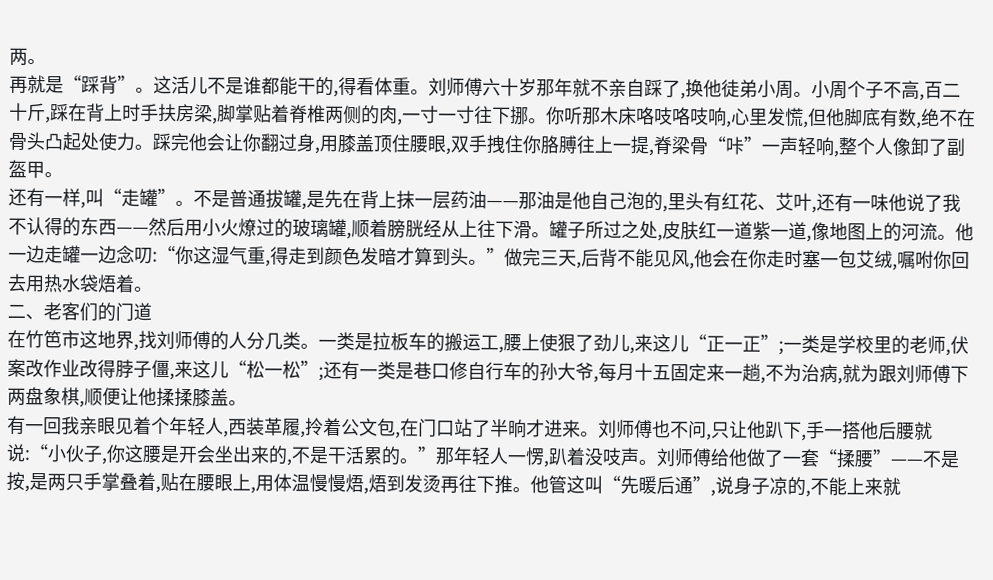两。
再就是“踩背”。这活儿不是谁都能干的,得看体重。刘师傅六十岁那年就不亲自踩了,换他徒弟小周。小周个子不高,百二十斤,踩在背上时手扶房梁,脚掌贴着脊椎两侧的肉,一寸一寸往下挪。你听那木床咯吱咯吱响,心里发慌,但他脚底有数,绝不在骨头凸起处使力。踩完他会让你翻过身,用膝盖顶住腰眼,双手拽住你胳膊往上一提,脊梁骨“咔”一声轻响,整个人像卸了副盔甲。
还有一样,叫“走罐”。不是普通拔罐,是先在背上抹一层药油——那油是他自己泡的,里头有红花、艾叶,还有一味他说了我不认得的东西——然后用小火燎过的玻璃罐,顺着膀胱经从上往下滑。罐子所过之处,皮肤红一道紫一道,像地图上的河流。他一边走罐一边念叨:“你这湿气重,得走到颜色发暗才算到头。”做完三天,后背不能见风,他会在你走时塞一包艾绒,嘱咐你回去用热水袋焐着。
二、老客们的门道
在竹笆市这地界,找刘师傅的人分几类。一类是拉板车的搬运工,腰上使狠了劲儿,来这儿“正一正”;一类是学校里的老师,伏案改作业改得脖子僵,来这儿“松一松”;还有一类是巷口修自行车的孙大爷,每月十五固定来一趟,不为治病,就为跟刘师傅下两盘象棋,顺便让他揉揉膝盖。
有一回我亲眼见着个年轻人,西装革履,拎着公文包,在门口站了半晌才进来。刘师傅也不问,只让他趴下,手一搭他后腰就说:“小伙子,你这腰是开会坐出来的,不是干活累的。”那年轻人一愣,趴着没吱声。刘师傅给他做了一套“揉腰”——不是按,是两只手掌叠着,贴在腰眼上,用体温慢慢焐,焐到发烫再往下推。他管这叫“先暖后通”,说身子凉的,不能上来就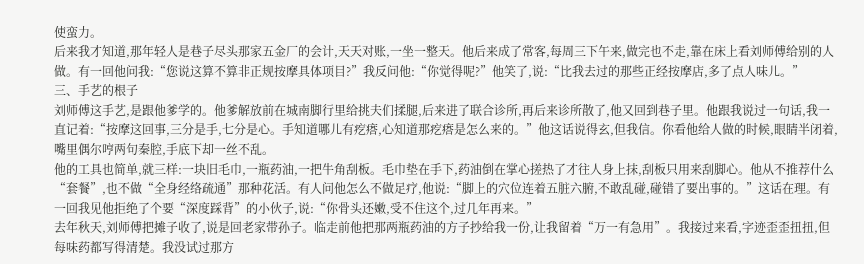使蛮力。
后来我才知道,那年轻人是巷子尽头那家五金厂的会计,天天对账,一坐一整天。他后来成了常客,每周三下午来,做完也不走,靠在床上看刘师傅给别的人做。有一回他问我:“您说这算不算非正规按摩具体项目?”我反问他:“你觉得呢?”他笑了,说:“比我去过的那些正经按摩店,多了点人味儿。”
三、手艺的根子
刘师傅这手艺,是跟他爹学的。他爹解放前在城南脚行里给挑夫们揉腿,后来进了联合诊所,再后来诊所散了,他又回到巷子里。他跟我说过一句话,我一直记着:“按摩这回事,三分是手,七分是心。手知道哪儿有疙瘩,心知道那疙瘩是怎么来的。”他这话说得玄,但我信。你看他给人做的时候,眼睛半闭着,嘴里偶尔哼两句秦腔,手底下却一丝不乱。
他的工具也简单,就三样:一块旧毛巾,一瓶药油,一把牛角刮板。毛巾垫在手下,药油倒在掌心搓热了才往人身上抹,刮板只用来刮脚心。他从不推荐什么“套餐”,也不做“全身经络疏通”那种花活。有人问他怎么不做足疗,他说:“脚上的穴位连着五脏六腑,不敢乱碰,碰错了要出事的。”这话在理。有一回我见他拒绝了个要“深度踩背”的小伙子,说:“你骨头还嫩,受不住这个,过几年再来。”
去年秋天,刘师傅把摊子收了,说是回老家带孙子。临走前他把那两瓶药油的方子抄给我一份,让我留着“万一有急用”。我接过来看,字迹歪歪扭扭,但每味药都写得清楚。我没试过那方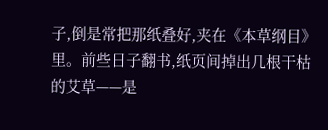子,倒是常把那纸叠好,夹在《本草纲目》里。前些日子翻书,纸页间掉出几根干枯的艾草——是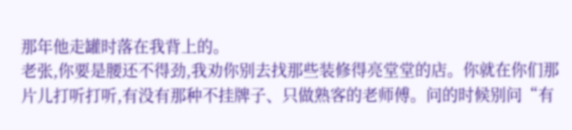那年他走罐时落在我背上的。
老张,你要是腰还不得劲,我劝你别去找那些装修得亮堂堂的店。你就在你们那片儿打听打听,有没有那种不挂牌子、只做熟客的老师傅。问的时候别问“有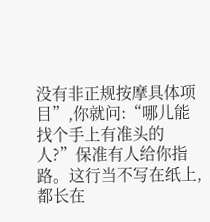没有非正规按摩具体项目”,你就问:“哪儿能找个手上有准头的人?”保准有人给你指路。这行当不写在纸上,都长在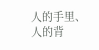人的手里、人的背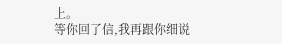上。
等你回了信,我再跟你细说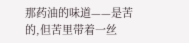那药油的味道——是苦的,但苦里带着一丝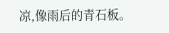凉,像雨后的青石板。